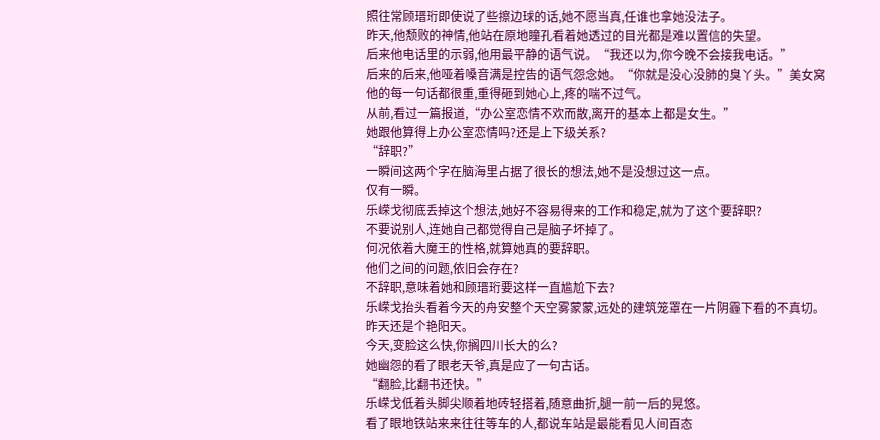照往常顾瑨珩即使说了些擦边球的话,她不愿当真,任谁也拿她没法子。
昨天,他颓败的神情,他站在原地瞳孔看着她透过的目光都是难以置信的失望。
后来他电话里的示弱,他用最平静的语气说。“我还以为,你今晚不会接我电话。”
后来的后来,他哑着嗓音满是控告的语气怨念她。“你就是没心没肺的臭丫头。”美女窝
他的每一句话都很重,重得砸到她心上,疼的喘不过气。
从前,看过一篇报道,“办公室恋情不欢而散,离开的基本上都是女生。”
她跟他算得上办公室恋情吗?还是上下级关系?
“辞职?”
一瞬间这两个字在脑海里占据了很长的想法,她不是没想过这一点。
仅有一瞬。
乐嵘戈彻底丢掉这个想法,她好不容易得来的工作和稳定,就为了这个要辞职?
不要说别人,连她自己都觉得自己是脑子坏掉了。
何况依着大魔王的性格,就算她真的要辞职。
他们之间的问题,依旧会存在?
不辞职,意味着她和顾瑨珩要这样一直尴尬下去?
乐嵘戈抬头看着今天的舟安整个天空雾蒙蒙,远处的建筑笼罩在一片阴霾下看的不真切。
昨天还是个艳阳天。
今天,变脸这么快,你搁四川长大的么?
她幽怨的看了眼老天爷,真是应了一句古话。
“翻脸,比翻书还快。”
乐嵘戈低着头脚尖顺着地砖轻搭着,随意曲折,腿一前一后的晃悠。
看了眼地铁站来来往往等车的人,都说车站是最能看见人间百态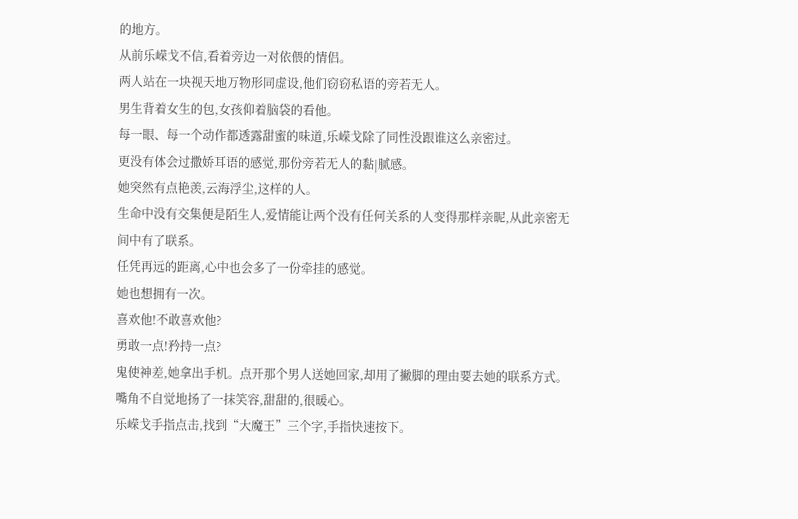的地方。
从前乐嵘戈不信,看着旁边一对依偎的情侣。
两人站在一块视天地万物形同虚设,他们窃窃私语的旁若无人。
男生背着女生的包,女孩仰着脑袋的看他。
每一眼、每一个动作都透露甜蜜的味道,乐嵘戈除了同性没跟谁这么亲密过。
更没有体会过撒娇耳语的感觉,那份旁若无人的黏|腻感。
她突然有点艳羡,云海浮尘,这样的人。
生命中没有交集便是陌生人,爱情能让两个没有任何关系的人变得那样亲昵,从此亲密无间中有了联系。
任凭再远的距离,心中也会多了一份牵挂的感觉。
她也想拥有一次。
喜欢他!不敢喜欢他?
勇敢一点!矜持一点?
鬼使神差,她拿出手机。点开那个男人送她回家,却用了撇脚的理由要去她的联系方式。
嘴角不自觉地扬了一抹笑容,甜甜的,很暖心。
乐嵘戈手指点击,找到“大魔王”三个字,手指快速按下。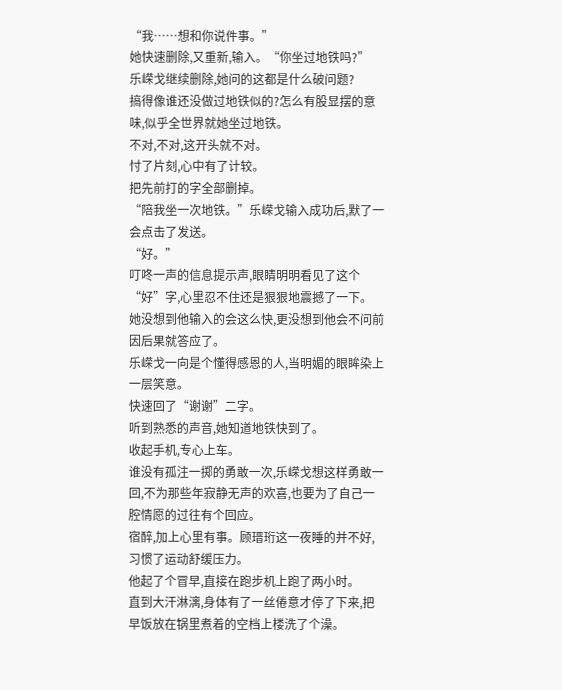“我……想和你说件事。”
她快速删除,又重新,输入。“你坐过地铁吗?”
乐嵘戈继续删除,她问的这都是什么破问题?
搞得像谁还没做过地铁似的?怎么有股显摆的意味,似乎全世界就她坐过地铁。
不对,不对,这开头就不对。
忖了片刻,心中有了计较。
把先前打的字全部删掉。
“陪我坐一次地铁。”乐嵘戈输入成功后,默了一会点击了发送。
“好。”
叮咚一声的信息提示声,眼睛明明看见了这个“好”字,心里忍不住还是狠狠地震撼了一下。
她没想到他输入的会这么快,更没想到他会不问前因后果就答应了。
乐嵘戈一向是个懂得感恩的人,当明媚的眼眸染上一层笑意。
快速回了“谢谢”二字。
听到熟悉的声音,她知道地铁快到了。
收起手机,专心上车。
谁没有孤注一掷的勇敢一次,乐嵘戈想这样勇敢一回,不为那些年寂静无声的欢喜,也要为了自己一腔情愿的过往有个回应。
宿醉,加上心里有事。顾瑨珩这一夜睡的并不好,习惯了运动舒缓压力。
他起了个冒早,直接在跑步机上跑了两小时。
直到大汗淋漓,身体有了一丝倦意才停了下来,把早饭放在锅里煮着的空档上楼洗了个澡。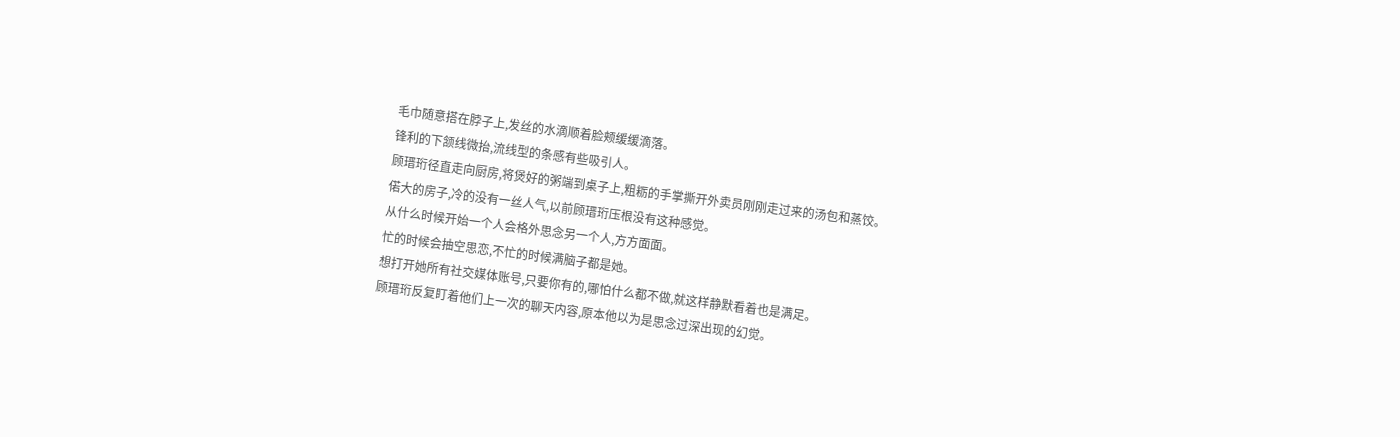毛巾随意搭在脖子上,发丝的水滴顺着脸颊缓缓滴落。
锋利的下颔线微抬,流线型的条感有些吸引人。
顾瑨珩径直走向厨房,将煲好的粥端到桌子上,粗粝的手掌撕开外卖员刚刚走过来的汤包和蒸饺。
偌大的房子,冷的没有一丝人气,以前顾瑨珩压根没有这种感觉。
从什么时候开始一个人会格外思念另一个人,方方面面。
忙的时候会抽空思恋,不忙的时候满脑子都是她。
想打开她所有社交媒体账号,只要你有的,哪怕什么都不做,就这样静默看着也是满足。
顾瑨珩反复盯着他们上一次的聊天内容,原本他以为是思念过深出现的幻觉。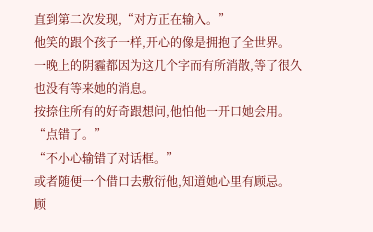直到第二次发现,“对方正在输入。”
他笑的跟个孩子一样,开心的像是拥抱了全世界。
一晚上的阴霾都因为这几个字而有所消散,等了很久也没有等来她的消息。
按捺住所有的好奇跟想问,他怕他一开口她会用。
“点错了。”
“不小心输错了对话框。”
或者随便一个借口去敷衍他,知道她心里有顾忌。
顾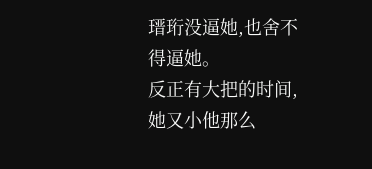瑨珩没逼她,也舍不得逼她。
反正有大把的时间,她又小他那么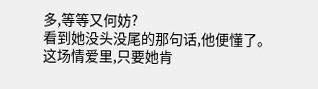多,等等又何妨?
看到她没头没尾的那句话,他便懂了。
这场情爱里,只要她肯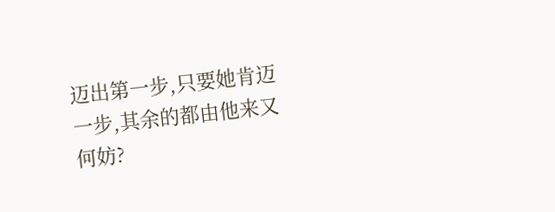迈出第一步,只要她肯迈一步,其余的都由他来又何妨?